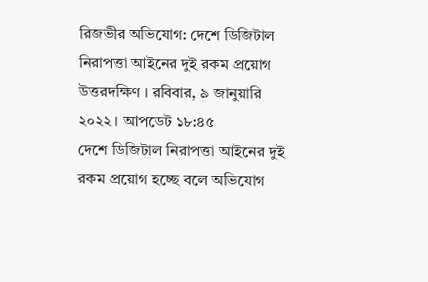রিজভীর অভিযোগ: দেশে ডিজিটাল নিরাপত্তা আইনের দুই রকম প্রয়োগ
উত্তরদক্ষিণ । রবিবার, ৯ জানুয়ারি ২০২২ । আপডেট ১৮:৪৫
দেশে ডিজিটাল নিরাপত্তা আইনের দুই রকম প্রয়োগ হচ্ছে বলে অভিযোগ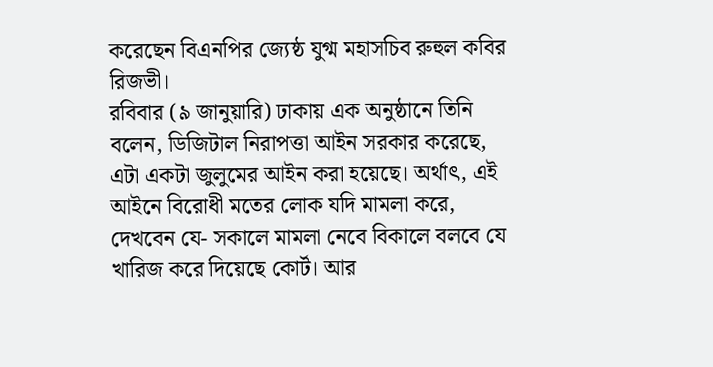করেছেন বিএনপির জ্যেষ্ঠ যুগ্ম মহাসচিব রুহুল কবির রিজভী।
রবিবার (৯ জানুয়ারি) ঢাকায় এক অনুষ্ঠানে তিনি বলেন, ডিজিটাল নিরাপত্তা আইন সরকার করেছে, এটা একটা জুলুমের আইন করা হয়েছে। অর্থাৎ, এই আইনে বিরোধী মতের লোক যদি মামলা করে, দেখবেন যে- সকালে মামলা নেবে বিকালে বলবে যে খারিজ করে দিয়েছে কোর্ট। আর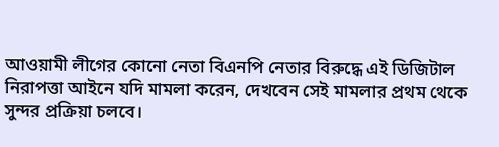আওয়ামী লীগের কোনো নেতা বিএনপি নেতার বিরুদ্ধে এই ডিজিটাল নিরাপত্তা আইনে যদি মামলা করেন, দেখবেন সেই মামলার প্রথম থেকে সুন্দর প্রক্রিয়া চলবে।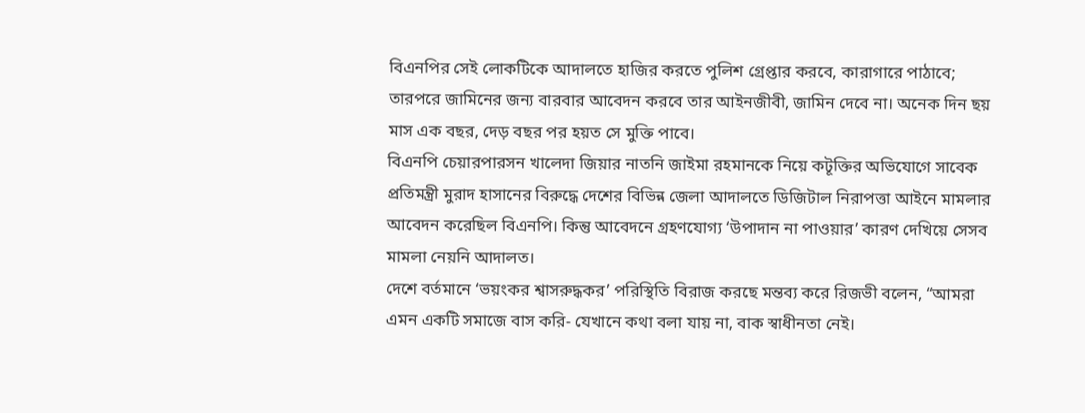বিএনপির সেই লোকটিকে আদালতে হাজির করতে পুলিশ গ্রেপ্তার করবে, কারাগারে পাঠাবে; তারপরে জামিনের জন্য বারবার আবেদন করবে তার আইনজীবী, জামিন দেবে না। অনেক দিন ছয় মাস এক বছর, দেড় বছর পর হয়ত সে মুক্তি পাবে।
বিএনপি চেয়ারপারসন খালেদা জিয়ার নাতনি জাইমা রহমানকে নিয়ে কটূক্তির অভিযোগে সাবেক প্রতিমন্ত্রী মুরাদ হাসানের বিরুদ্ধে দেশের বিভিন্ন জেলা আদালতে ডিজিটাল নিরাপত্তা আইনে মামলার আবেদন করেছিল বিএনপি। কিন্তু আবেদনে গ্রহণযোগ্য ‘উপাদান না পাওয়ার’ কারণ দেখিয়ে সেসব মামলা নেয়নি আদালত।
দেশে বর্তমানে ‘ভয়ংকর শ্বাসরুদ্ধকর’ পরিস্থিতি বিরাজ করছে মন্তব্য করে রিজভী বলেন, “আমরা এমন একটি সমাজে বাস করি- যেখানে কথা বলা যায় না, বাক স্বাধীনতা নেই।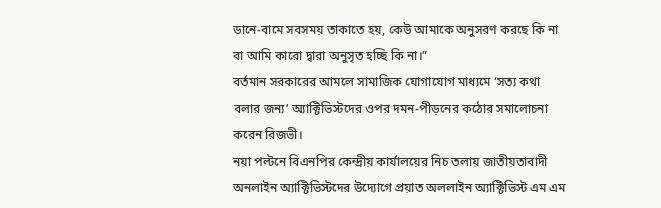ডানে-বামে সবসময় তাকাতে হয়, কেউ আমাকে অনুসরণ করছে কি না বা আমি কারো দ্বারা অনুসৃত হচ্ছি কি না।”
বর্তমান সরকারের আমলে সামাজিক যোগাযোগ মাধ্যমে ‘সত্য কথা বলার জন্য’ অ্যাক্টিভিস্টদের ওপর দমন-পীড়নের কঠোর সমালোচনা করেন রিজভী।
নয়া পল্টনে বিএনপির কেন্দ্রীয় কার্যালয়ের নিচ তলায় জাতীয়তাবাদী অনলাইন অ্যাক্টিভিস্টদের উদ্যোগে প্রয়াত অললাইন অ্যাক্টিভিস্ট এম এম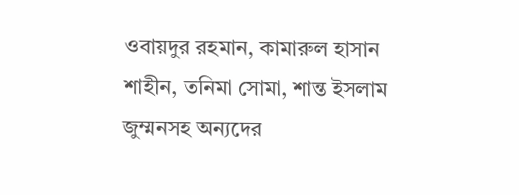ওবায়দুর রহমান, কামারুল হাসান শাহীন, তনিমা সোমা, শান্ত ইসলাম জুম্মনসহ অন্যদের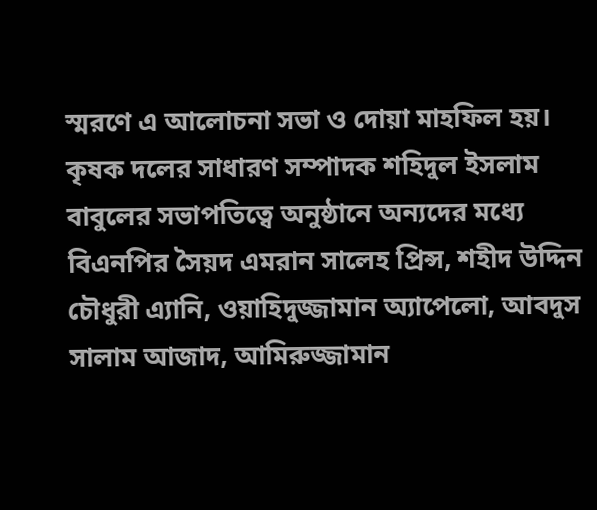স্মরণে এ আলোচনা সভা ও দোয়া মাহফিল হয়।
কৃষক দলের সাধারণ সম্পাদক শহিদুল ইসলাম বাবুলের সভাপতিত্বে অনুষ্ঠানে অন্যদের মধ্যে বিএনপির সৈয়দ এমরান সালেহ প্রিন্স, শহীদ উদ্দিন চৌধুরী এ্যানি, ওয়াহিদুজ্জামান অ্যাপেলো, আবদুস সালাম আজাদ, আমিরুজ্জামান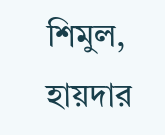শিমুল, হায়দার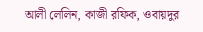আলী লেলিন, কাজী রফিক, ওবায়দুর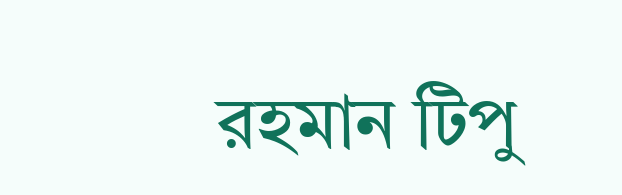রহমান টিপু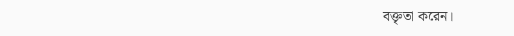বক্তৃতা করেন।